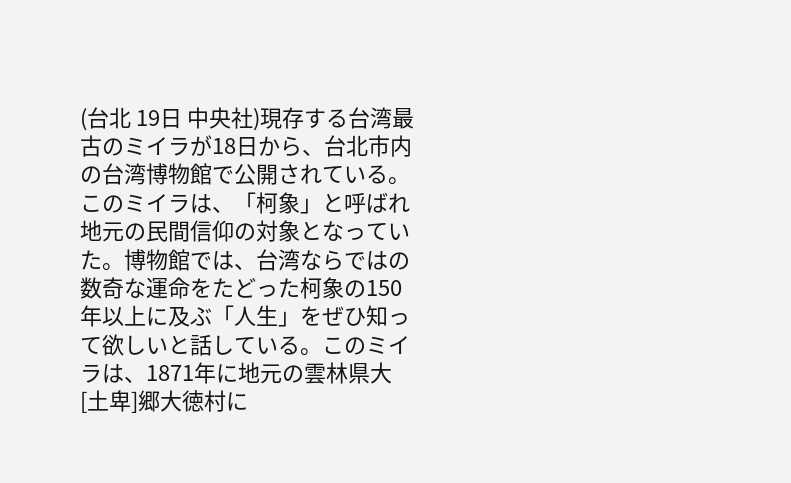(台北 19日 中央社)現存する台湾最古のミイラが18日から、台北市内の台湾博物館で公開されている。このミイラは、「柯象」と呼ばれ地元の民間信仰の対象となっていた。博物館では、台湾ならではの数奇な運命をたどった柯象の150年以上に及ぶ「人生」をぜひ知って欲しいと話している。このミイラは、1871年に地元の雲林県大[土卑]郷大徳村に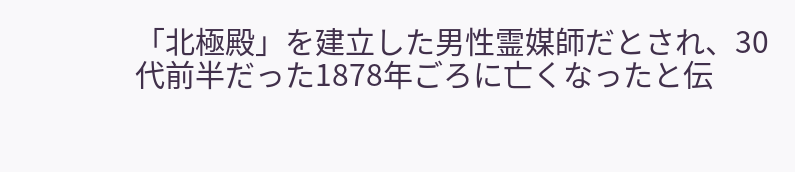「北極殿」を建立した男性霊媒師だとされ、30代前半だった1878年ごろに亡くなったと伝